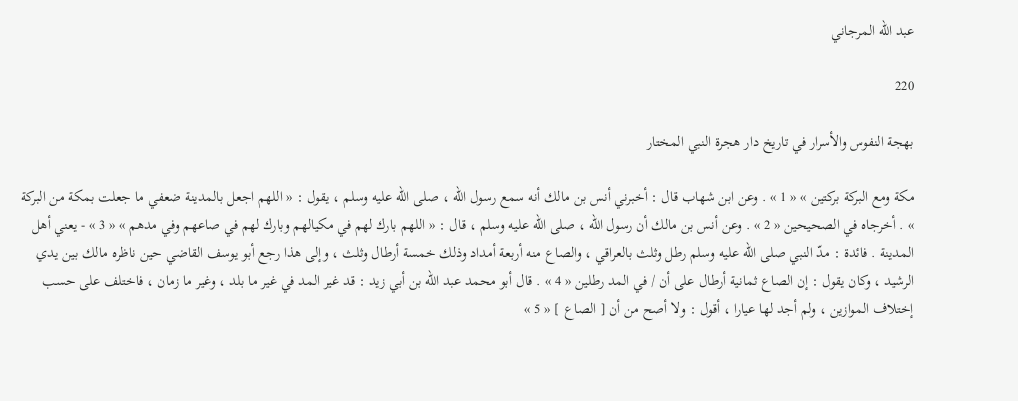عبد الله المرجاني

220

بهجة النفوس والأسرار في تاريخ دار هجرة النبي المختار

مكة ومع البركة بركتين » « 1 » . وعن ابن شهاب قال : أخبرني أنس بن مالك أنه سمع رسول اللّه ، صلى اللّه عليه وسلم ، يقول : « اللهم اجعل بالمدينة ضعفي ما جعلت بمكة من البركة » . أخرجاه في الصحيحين « 2 » . وعن أنس بن مالك أن رسول اللّه ، صلى اللّه عليه وسلم ، قال : « اللهم بارك لهم في مكيالهم وبارك لهم في صاعهم وفي مدهم » « 3 » - يعني أهل المدينة . فائدة : مدّ النبي صلى اللّه عليه وسلم رطل وثلث بالعراقي ، والصاع منه أربعة أمداد وذلك خمسة أرطال وثلث ، وإلى هذا رجع أبو يوسف القاضي حين ناظره مالك بين يدي الرشيد ، وكان يقول : إن الصاع ثمانية أرطال على أن / في المد رطلين « 4 » . قال أبو محمد عبد اللّه بن أبي زيد : قد غير المد في غير ما بلد ، وغير ما زمان ، فاختلف على حسب إختلاف الموازين ، ولم أجد لها عيارا ، أقول : ولا أصح من أن [ الصاع ] « 5 »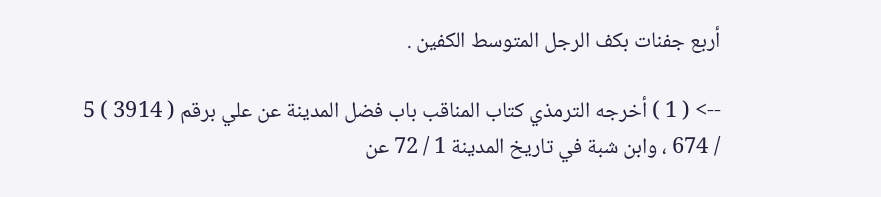أربع جفنات بكف الرجل المتوسط الكفين .

--> ( 1 ) أخرجه الترمذي كتاب المناقب باب فضل المدينة عن علي برقم ( 3914 ) 5 / 674 ، وابن شبة في تاريخ المدينة 1 / 72 عن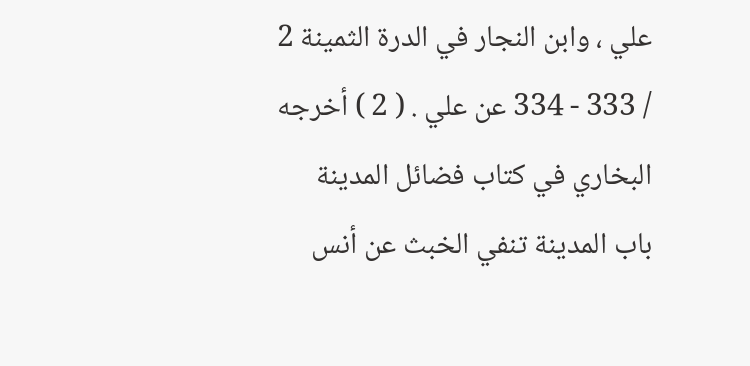علي ، وابن النجار في الدرة الثمينة 2 / 333 - 334 عن علي . ( 2 ) أخرجه البخاري في كتاب فضائل المدينة باب المدينة تنفي الخبث عن أنس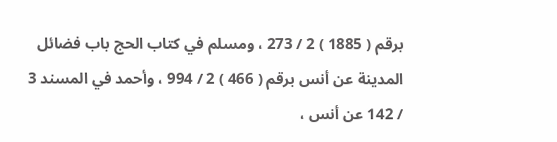برقم ( 1885 ) 2 / 273 ، ومسلم في كتاب الحج باب فضائل المدينة عن أنس برقم ( 466 ) 2 / 994 ، وأحمد في المسند 3 / 142 عن أنس ،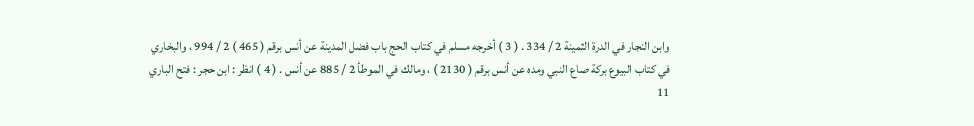وابن النجار في الدرة الثمينة 2 / 334 . ( 3 ) أخرجه مسلم في كتاب الحج باب فضل المدينة عن أنس برقم ( 465 ) 2 / 994 ، والبخاري في كتاب البيوع بركة صاع النبي ومده عن أنس برقم ( 2130 ) ، ومالك في الموطأ 2 / 885 عن أنس . ( 4 ) انظر : ابن حجر : فتح الباري 11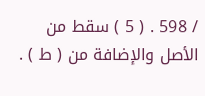/ 598 . ( 5 ) سقط من الأصل والإضافة من ( ط ) .